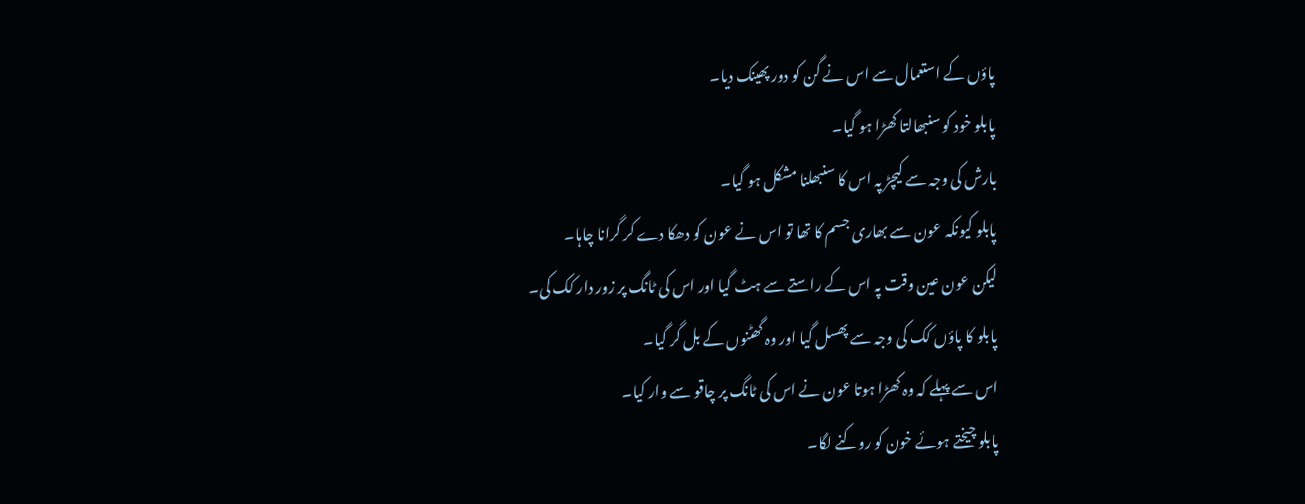پاؤں کے استعمال سے اس نے گن کو دور پھینک دیا۔
پابلو خود کو سنبھالتا کھڑا ہو گیا۔
بارش کی وجہ سے کیچڑ پہ اس کا سنبھلنا مشکل ہو گیا۔
پابلو کیونکہ عون سے بھاری جسم کا تھا تو اس نے عون کو دھکا دے کر گرانا چاہا۔
لیکن عون عین وقت پہ اس کے راستے سے ہٹ گیا اور اس کی ٹانگ پر زور دار کک کی۔
پابلو کا پاؤں کک کی وجہ سے پھسل گیا اور وہ گھٹنوں کے بل گر گیا۔
اس سے پہلے کہ وہ کھڑا ہوتا عون نے اس کی ٹانگ پر چاقو سے وار کیا۔
پابلو چیختے ہوئے خون کو روکنے لگا۔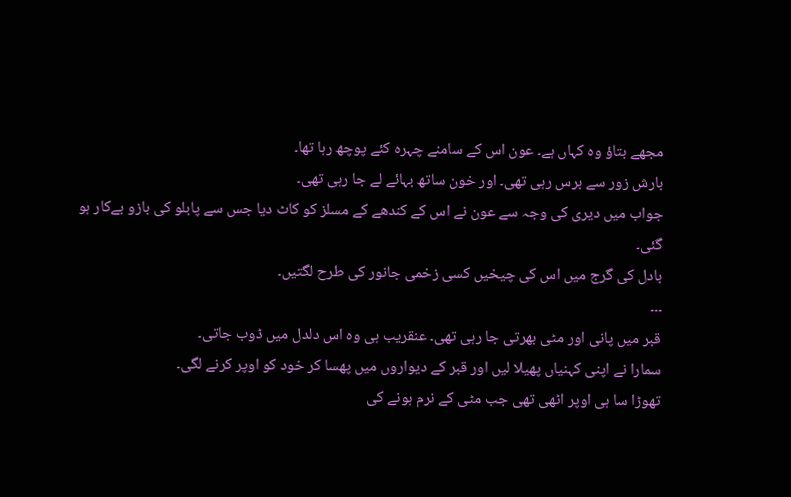مجھے بتاؤ وہ کہاں ہے۔ عون اس کے سامنے چہرہ کئے پوچھ رہا تھا۔
بارش زور سے برس رہی تھی۔ اور خون ساتھ بہائے لے جا رہی تھی۔
جواب میں دیری کی وجہ سے عون نے اس کے کندھے کے مسلز کو کاٹ دیا جس سے پابلو کی بازو بےکار ہو گئی۔
بادل کی گرج میں اس کی چیخیں کسی زخمی جانور کی طرح لگتیں۔
۔۔۔
قبر میں پانی اور مٹی بھرتی جا رہی تھی۔ عنقریب ہی وہ اس دلدل میں ڈوب جاتی۔
سمارا نے اپنی کہنیاں پھیلا لیں اور قبر کے دیواروں میں پھسا کر خود کو اوپر کرنے لگی۔
تھوڑا سا ہی اوپر اٹھی تھی جب مٹی کے نرم ہونے کی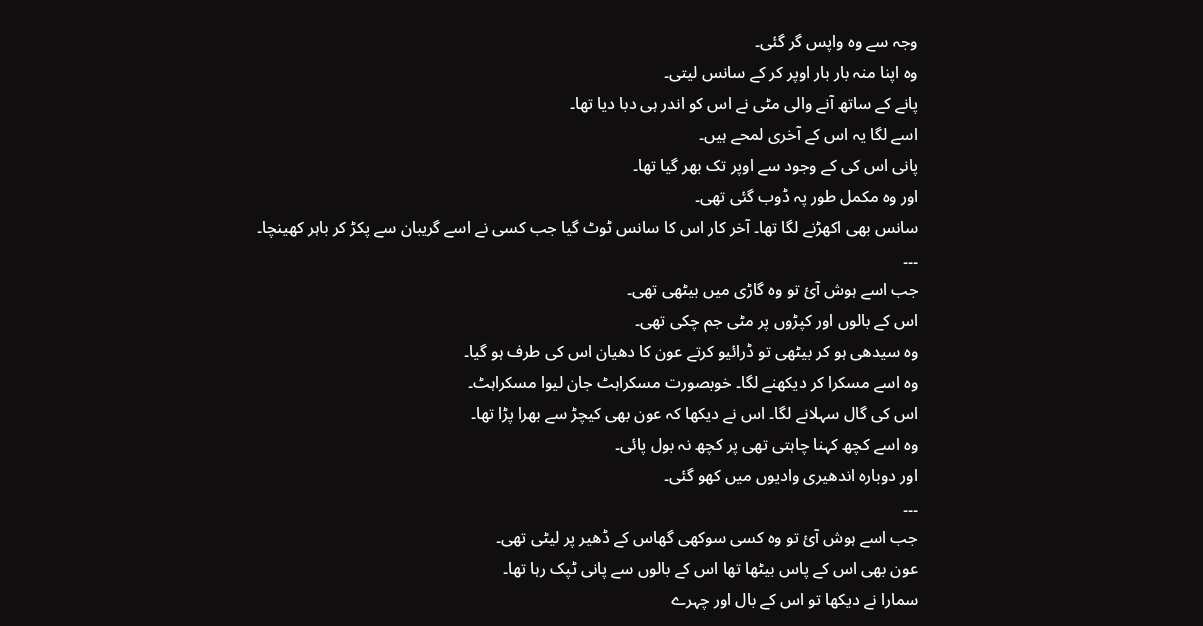وجہ سے وہ واپس گر گئی۔
وہ اپنا منہ بار بار اوپر کر کے سانس لیتی۔
پانے کے ساتھ آنے والی مٹی نے اس کو اندر ہی دبا دیا تھا۔
اسے لگا یہ اس کے آخری لمحے ہیں۔
پانی اس کی کے وجود سے اوپر تک بھر گیا تھا۔
اور وہ مکمل طور پہ ڈوب گئی تھی۔
سانس بھی اکھڑنے لگا تھا۔ آخر کار اس کا سانس ٹوٹ گیا جب کسی نے اسے گریبان سے پکڑ کر باہر کھینچا۔
۔۔۔
جب اسے ہوش آئ تو وہ گاڑی میں بیٹھی تھی۔
اس کے بالوں اور کپڑوں پر مٹی جم چکی تھی۔
وہ سیدھی ہو کر بیٹھی تو ڈرائیو کرتے عون کا دھیان اس کی طرف ہو گیا۔
وہ اسے مسکرا کر دیکھنے لگا۔ خوبصورت مسکراہٹ جان لیوا مسکراہٹ۔
اس کی گال سہلانے لگا۔ اس نے دیکھا کہ عون بھی کیچڑ سے بھرا پڑا تھا۔
وہ اسے کچھ کہنا چاہتی تھی پر کچھ نہ بول پائی۔
اور دوبارہ اندھیری وادیوں میں کھو گئی۔
۔۔۔
جب اسے ہوش آئ تو وہ کسی سوکھی گھاس کے ڈھیر پر لیٹی تھی۔
عون بھی اس کے پاس بیٹھا تھا اس کے بالوں سے پانی ٹپک رہا تھا۔
سمارا نے دیکھا تو اس کے بال اور چہرے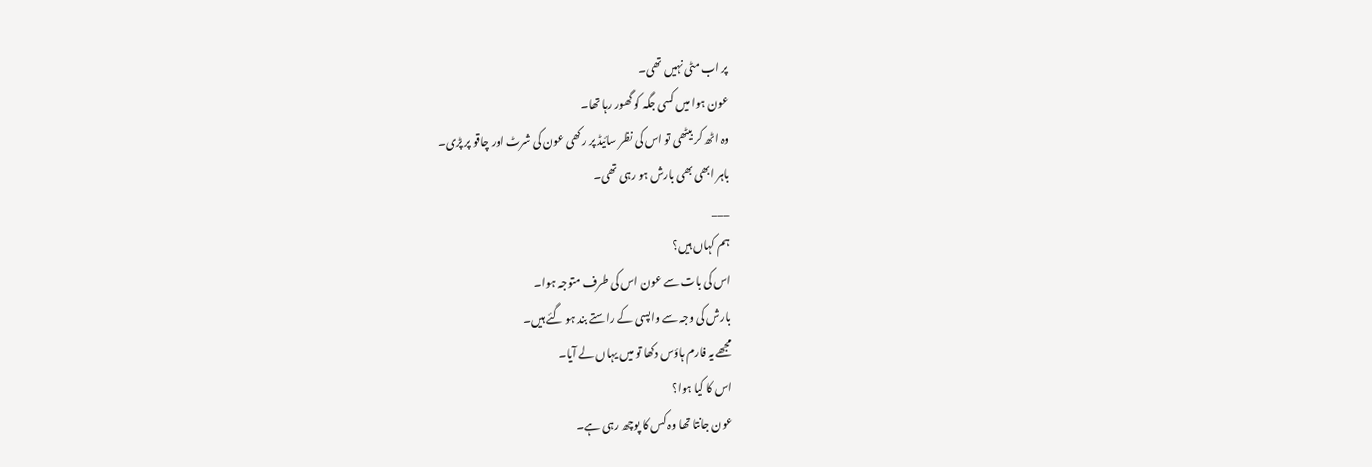پر اب مٹی نہیں تھی۔
عون ہوا میں کسی جگہ کو گھور رہا تھا۔
وہ اٹھ کر بیٹھی تو اس کی نظر سائیڈ پر رکھی عون کی شرٹ اور چاقو پر پڑی۔
باہر ابھی بھی بارش ہو رہی تھی۔
___
ہم کہاں ہیں؟
اس کی بات سے عون اس کی طرف متوجہ ہوا۔
بارش کی وجہ سے واپسی کے راستے بند ہو گئے ہیں۔
مجھے یہ فارم ہاؤس دکھا تو میں یہاں لے آیا۔
اس کا کیا ہوا؟
عون جانتا تھا وہ کس کا پوچھ رہی ہے۔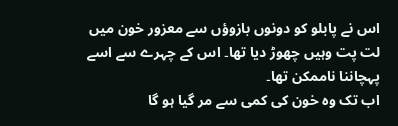اس نے پابلو کو دونوں بازوؤں سے معزور خون میں لت پت وہیں چھوڑ دیا تھا۔ اس کے چہرے سے اسے پہچاننا ناممکن تھا۔
اب تک وہ خون کی کمی سے مر گیا ہو گا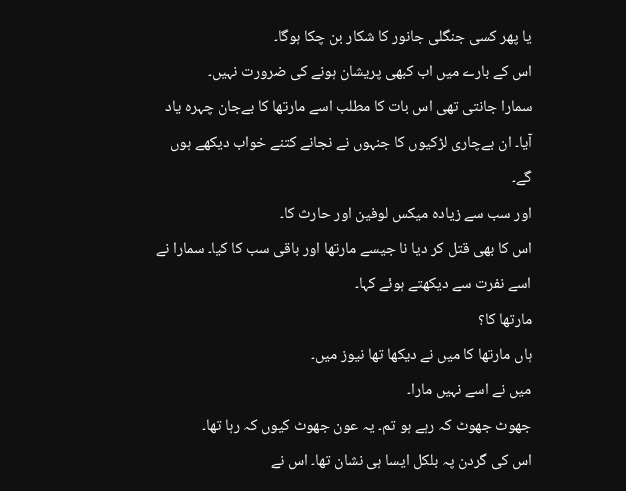یا پھر کسی جنگلی جانور کا شکار بن چکا ہوگا۔
اس کے بارے میں اب کبھی پریشان ہونے کی ضرورت نہیں۔
سمارا جانتی تھی اس بات کا مطلب اسے مارتھا کا بےجان چہرہ یاد آیا۔ ان بےچاری لڑکیوں کا جنہوں نے نجانے کتنے خواب دیکھے ہوں گے۔
اور سب سے زیادہ میکس لوفین اور حارث کا۔
اس کا بھی قتل کر دیا نا جیسے مارتھا اور باقی سب کا کیا۔ سمارا نے اسے نفرت سے دیکھتے ہوئے کہا۔
مارتھا کا؟
ہاں مارتھا کا میں نے دیکھا تھا نیوز میں۔
میں نے اسے نہیں مارا۔
جھوٹ جھوٹ کہ رہے ہو تم۔ یہ عون جھوٹ کیوں کہ رہا تھا۔
اس کی گردن پہ بلکل ایسا ہی نشان تھا۔ اس نے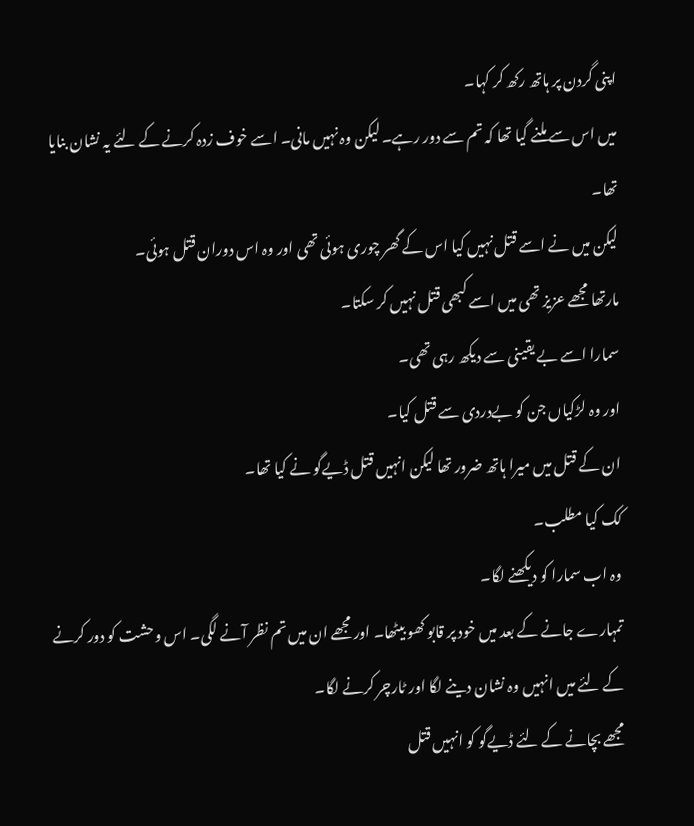اپنی گردن پر ہاتھ رکھ کر کہا۔
میں اس سے ملنے گیا تھا کہ تم سے دور رہے۔ لیکن وہ نہیں مانی۔ اسے خوف زدہ کرنے کے لئے یہ نشان بنایا تھا۔
لیکن میں نے اسے قتل نہیں کیا اس کے گھر چوری ہوئی تھی اور وہ اس دوران قتل ہوئی۔
مارتھا مجھے عزیز تھی میں اسے کبھی قتل نہیں کر سکتا۔
سمارا اسے بے یقینی سے دیکھ رہی تھی۔
اور وہ لڑکیاں جن کو بےدردی سے قتل کیا۔
ان کے قتل میں میرا ہاتھ ضرور تھا لیکن انہیں قتل ڈیےگو نے کیا تھا۔
کک کیا مطلب۔
وہ اب سمارا کو دیکھنے لگا۔
تمہارے جانے کے بعد میں خود پر قابو کھو بیٹھا۔ اور مجھے ان میں تم نظر آنے لگی۔ اس وحشت کو دور کرنے کے لئے میں انہیں وہ نشان دینے لگا اور ٹارچر کرنے لگا۔
مجھے بچانے کے لئے ڈیےگو کو انہیں قتل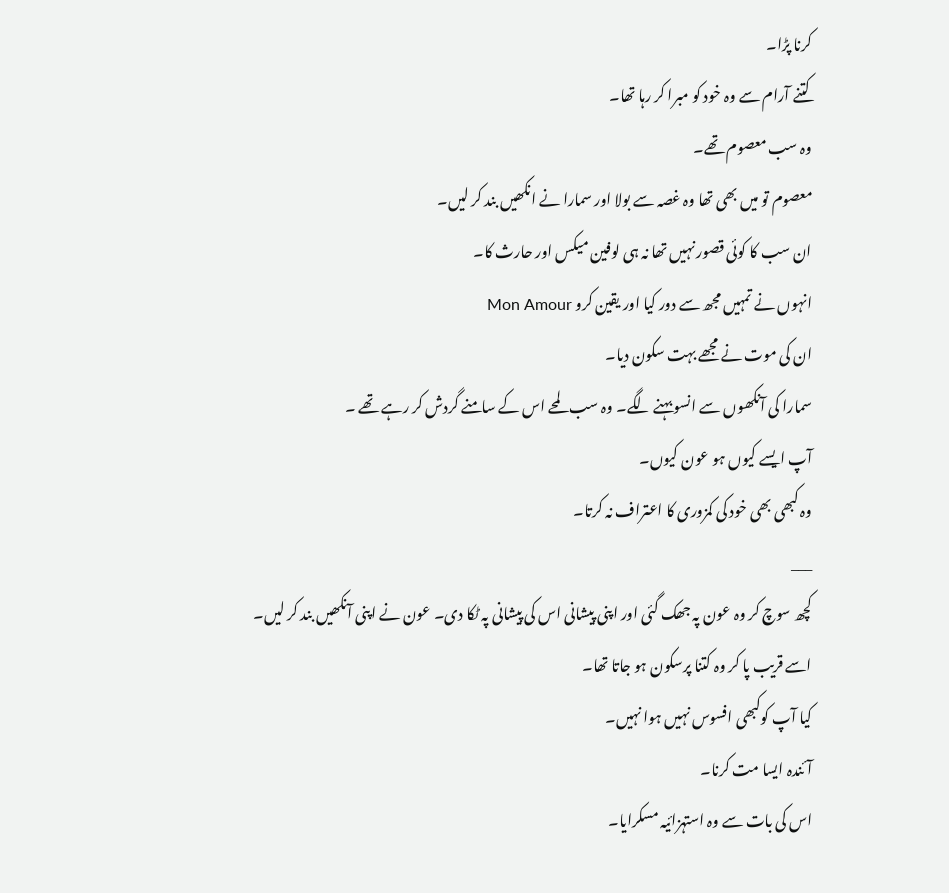کرنا پڑا۔
کتنے آرام سے وہ خود کو مبرا کر رہا تھا۔
وہ سب معصوم تھے۔
معصوم تو میں بھی تھا وہ غصہ سے بولا اور سمارا نے انکھیں بند کر لیں۔
ان سب کا کوئی قصور نہیں تھا نہ ہی لوفین میکس اور حارث کا۔
انہوں نے تمہیں مجھ سے دور کیا اور یقین کرو Mon Amour
ان کی موت نے مجھے بہت سکون دیا۔
سمارا کی آنکھوں سے انسو بہنے لگے۔ وہ سب لمحے اس کے سامنے گردش کر رہے تھے ۔
آپ ایسے کیوں ہو عون کیوں۔
وہ کبھی بھی خود کی کمزوری کا اعتراف نہ کرتا۔
___
کچھ سوچ کر وہ عون پہ جھک گئی اور اپنی پیشانی اس کی پیشانی پہ ٹکا دی۔ عون نے اپنی آنکھیں بند کر لیں۔
اسے قریب پا کر وہ کتنا پرسکون ہو جاتا تھا۔
کیا آپ کوکبھی افسوس نہیں ہوا نہیں۔
آئندہ ایسا مت کرنا۔
اس کی بات سے وہ استہزائیہ مسکرایا۔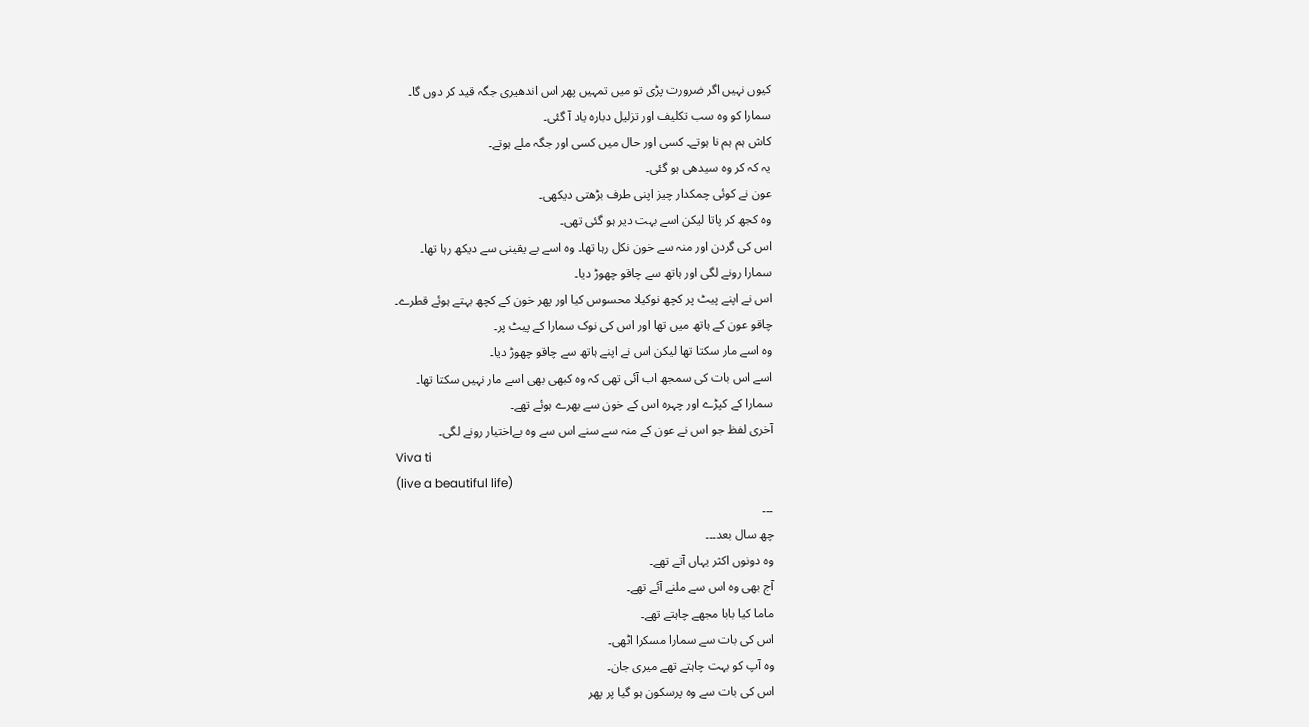کیوں نہیں اگر ضرورت پڑی تو میں تمہیں پھر اس اندھیری جگہ قید کر دوں گا۔
سمارا کو وہ سب تکلیف اور تزلیل دبارہ یاد آ گئی۔
کاش ہم ہم نا ہوتے۔ کسی اور حال میں کسی اور جگہ ملے ہوتے۔
یہ کہ کر وہ سیدھی ہو گئی۔
عون نے کوئی چمکدار چیز اپنی طرف بڑھتی دیکھی۔
وہ کجھ کر پاتا لیکن اسے بہت دیر ہو گئی تھی۔
اس کی گردن اور منہ سے خون نکل رہا تھا۔ وہ اسے بے یقینی سے دیکھ رہا تھا۔
سمارا رونے لگی اور ہاتھ سے چاقو چھوڑ دیا۔
اس نے اپنے پیٹ پر کچھ نوکیلا محسوس کیا اور پھر خون کے کچھ بہتے ہوئے قطرے۔
چاقو عون کے ہاتھ میں تھا اور اس کی نوک سمارا کے پیٹ پر۔
وہ اسے مار سکتا تھا لیکن اس نے اپنے ہاتھ سے چاقو چھوڑ دیا۔
اسے اس بات کی سمجھ اب آئی تھی کہ وہ کبھی بھی اسے مار نہیں سکتا تھا۔
سمارا کے کپڑے اور چہرہ اس کے خون سے بھرے ہوئے تھے۔
آخری لفظ جو اس نے عون کے منہ سے سنے اس سے وہ بےاختیار رونے لگی۔
Viva ti
(live a beautiful life)
۔۔۔
چھ سال بعد۔۔۔
وہ دونوں اکثر یہاں آتے تھے۔
آج بھی وہ اس سے ملنے آئے تھے۔
ماما کیا بابا مجھے چاہتے تھے۔
اس کی بات سے سمارا مسکرا اٹھی۔
وہ آپ کو بہت چاہتے تھے میری جان۔
اس کی بات سے وہ پرسکون ہو گیا پر پھر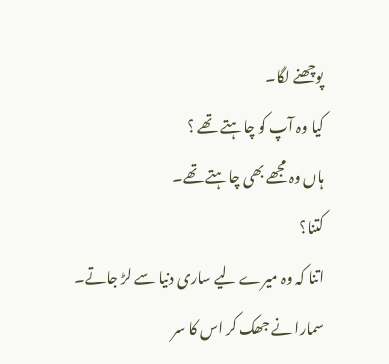پوچھنے لگا۔
کیا وہ آپ کو چاہتے تھے ؟
ہاں وہ مجھے بھی چاہتے تھے۔
کتنا؟
اتنا کہ وہ میرے لیے ساری دنیا سے لڑ جاتے۔
سمارا نے جھک کر اس کا سر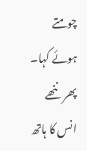چومتے ہوئے کہا۔
پھر ننھے انس کا ہاتھ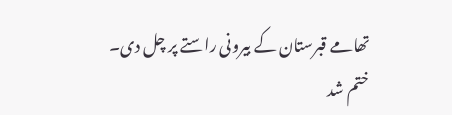تھامے قبرستان کے بیرونی راستے پر چل دی۔
ختم شد